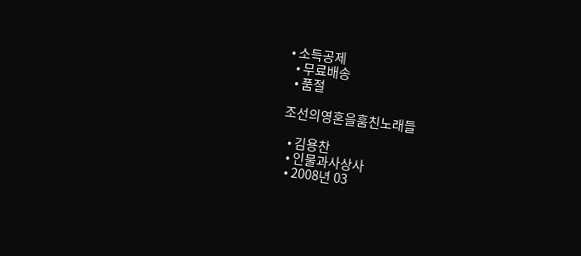• 소득공제
  • 무료배송
  • 품절

조선의영혼을훔친노래들

  • 김용찬
  • 인물과사상사
  • 2008년 03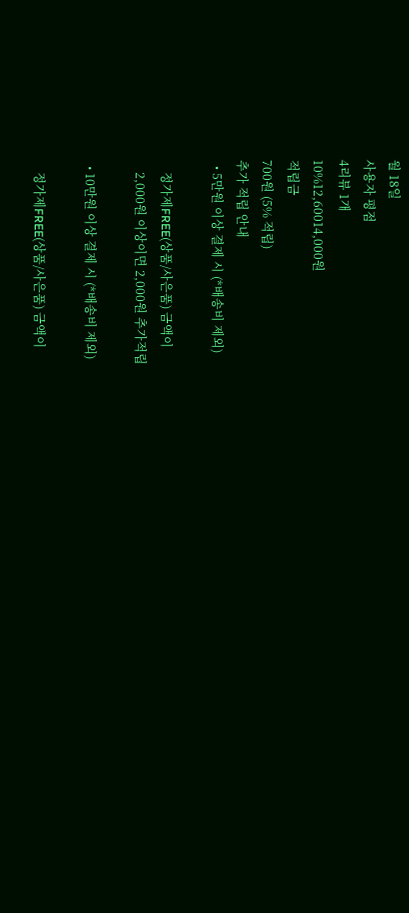월 18일
사용자 평점
4리뷰 1개
10%12,60014,000원
적립금
700원 (5% 적립)
추가 적립 안내
  • 5만원 이상 결제 시 (*배송비 제외)

    정가제FREE(상품/사은품) 금액이
    2,000원 이상이면 2,000원 추가적립

  • 10만원 이상 결제 시 (*배송비 제외)

    정가제FREE(상품/사은품) 금액이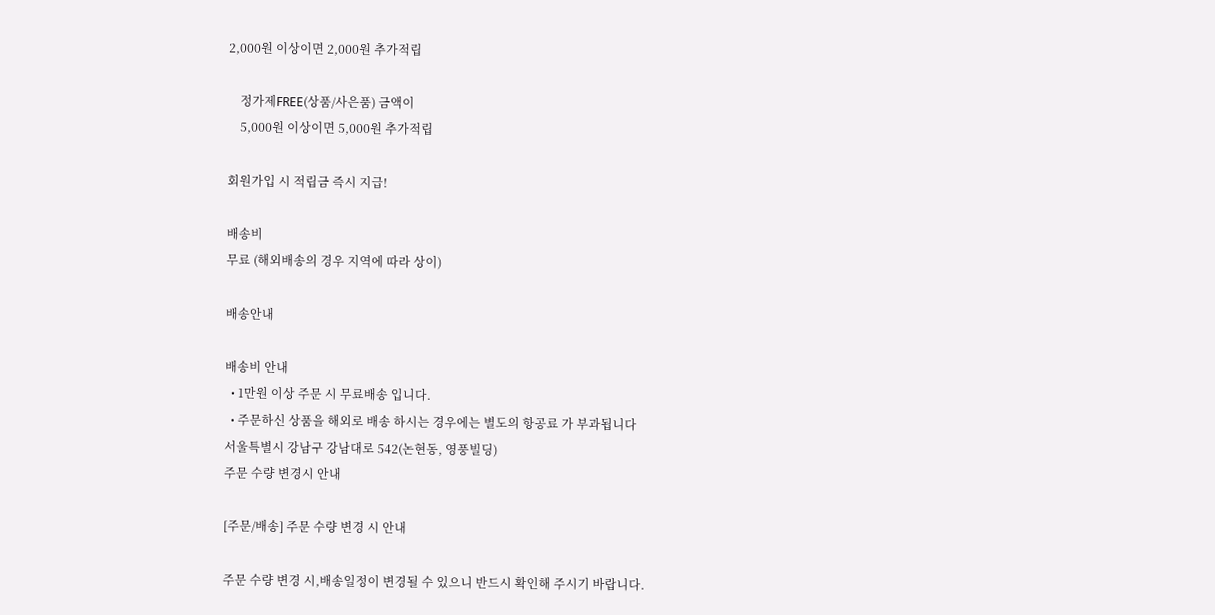2,000원 이상이면 2,000원 추가적립

    정가제FREE(상품/사은품) 금액이
    5,000원 이상이면 5,000원 추가적립

회원가입 시 적립금 즉시 지급!

배송비
무료 (해외배송의 경우 지역에 따라 상이)

배송안내

배송비 안내
  • 1만원 이상 주문 시 무료배송 입니다.
  • 주문하신 상품을 해외로 배송 하시는 경우에는 별도의 항공료 가 부과됩니다
서울특별시 강남구 강남대로 542(논현동, 영풍빌딩)
주문 수량 변경시 안내

[주문/배송] 주문 수량 변경 시 안내

주문 수량 변경 시,배송일정이 변경될 수 있으니 반드시 확인해 주시기 바랍니다.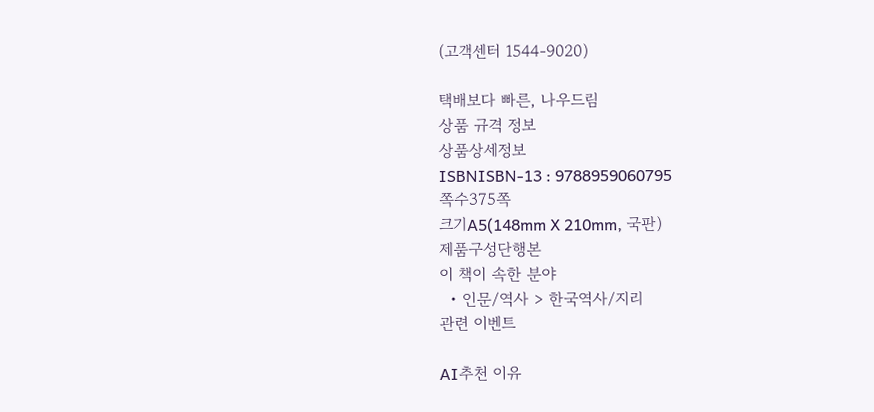(고객센터 1544-9020)

택배보다 빠른, 나우드림
상품 규격 정보
상품상세정보
ISBNISBN-13 : 9788959060795
쪽수375쪽
크기A5(148mm X 210mm, 국판)
제품구성단행본
이 책이 속한 분야
  • 인문/역사 > 한국역사/지리
관련 이벤트

AI추천 이유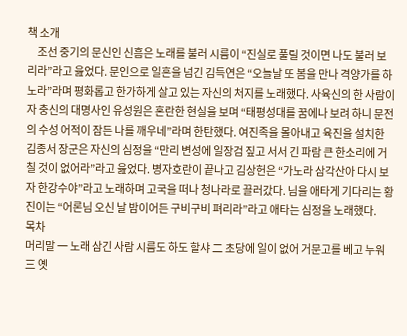책 소개
     조선 중기의 문신인 신흠은 노래를 불러 시름이 “진실로 풀릴 것이면 나도 불러 보리라”라고 읊었다. 문인으로 일흔을 넘긴 김득연은 “오늘날 또 봄을 만나 격양가를 하노라”라며 평화롭고 한가하게 살고 있는 자신의 처지를 노래했다. 사육신의 한 사람이자 충신의 대명사인 유성원은 혼란한 현실을 보며 “태평성대를 꿈에나 보려 하니 문전의 수성 어적이 잠든 나를 깨우네”라며 한탄했다. 여진족을 몰아내고 육진을 설치한 김종서 장군은 자신의 심정을 “만리 변성에 일장검 짚고 서서 긴 파람 큰 한소리에 거칠 것이 없어라”라고 읊었다. 병자호란이 끝나고 김상헌은 “가노라 삼각산아 다시 보자 한강수야”라고 노래하며 고국을 떠나 청나라로 끌러갔다. 님을 애타게 기다리는 황진이는 “어론님 오신 날 밤이어든 구비구비 펴리라”라고 애타는 심정을 노래했다.
목차
머리말 一 노래 삼긴 사람 시름도 하도 할샤 二 초당에 일이 없어 거문고를 베고 누워 三 옛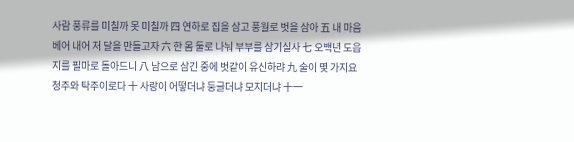사람 풍류를 미칠까 못 미칠까 四 연하로 집을 삼고 풍월로 벗을 삼아 五 내 마음 베어 내어 저 달을 만들고자 六 한 몸 둘로 나눠 부부를 삼기실사 七 오백년 도읍지를 필마로 돌아드니 八 남으로 삼긴 중에 벗같이 유신하랴 九 술이 몇 가지요 청주와 탁주이로다 十 사랑이 어떻더냐 둥글더냐 모지더냐 十一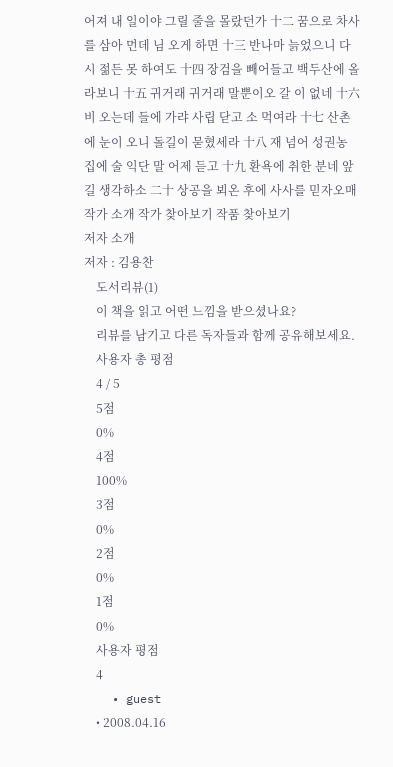어져 내 일이야 그릴 줄을 몰랐던가 十二 꿈으로 차사를 삼아 먼데 님 오게 하면 十三 반나마 늙었으니 다시 젊든 못 하여도 十四 장검을 빼어들고 백두산에 올라보니 十五 귀거래 귀거래 말뿐이오 갈 이 없네 十六 비 오는데 들에 가랴 사립 닫고 소 먹여라 十七 산촌에 눈이 오니 돌길이 묻혔세라 十八 재 넘어 성권농 집에 술 익단 말 어제 듣고 十九 환욕에 취한 분네 앞 길 생각하소 二十 상공을 뵈온 후에 사사를 믿자오매 작가 소개 작가 찾아보기 작품 찾아보기
저자 소개
저자 : 김용찬
    도서리뷰(1)
    이 책을 읽고 어떤 느낌을 받으셨나요?
    리뷰를 남기고 다른 독자들과 함께 공유해보세요.
    사용자 총 평점
    4 / 5
    5점
    0%
    4점
    100%
    3점
    0%
    2점
    0%
    1점
    0%
    사용자 평점
    4
    • guest
    • 2008.04.16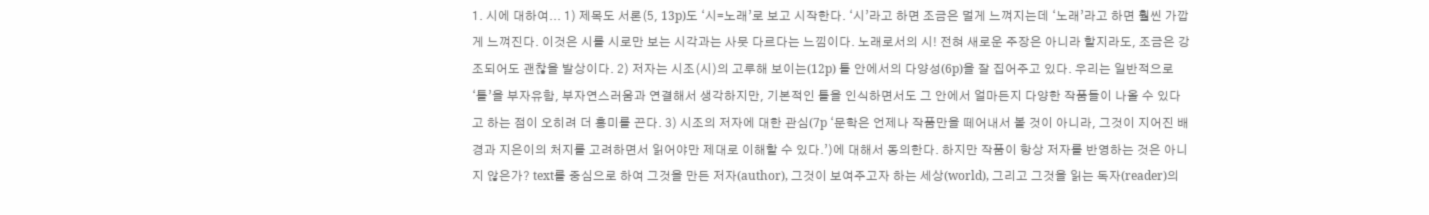1. 시에 대하여... 1) 제목도 서론(5, 13p)도 ‘시=노래’로 보고 시작한다. ‘시’라고 하면 조금은 멀게 느껴지는데 ‘노래’라고 하면 훨씬 가깝게 느껴진다. 이것은 시를 시로만 보는 시각과는 사뭇 다르다는 느낌이다. 노래로서의 시! 전혀 새로운 주장은 아니라 할지라도, 조금은 강조되어도 괜찮을 발상이다. 2) 저자는 시조(시)의 고루해 보이는(12p) 틀 안에서의 다양성(6p)을 잘 집어주고 있다. 우리는 일반적으로 ‘틀’을 부자유함, 부자연스러움과 연결해서 생각하지만, 기본적인 틀을 인식하면서도 그 안에서 얼마든지 다양한 작품들이 나올 수 있다고 하는 점이 오히려 더 흥미를 끈다. 3) 시조의 저자에 대한 관심(7p ‘문학은 언제나 작품만을 떼어내서 볼 것이 아니라, 그것이 지어진 배경과 지은이의 처지를 고려하면서 읽어야만 제대로 이해할 수 있다.’)에 대해서 동의한다. 하지만 작품이 항상 저자를 반영하는 것은 아니지 않은가? text를 중심으로 하여 그것을 만든 저자(author), 그것이 보여주고자 하는 세상(world), 그리고 그것을 읽는 독자(reader)의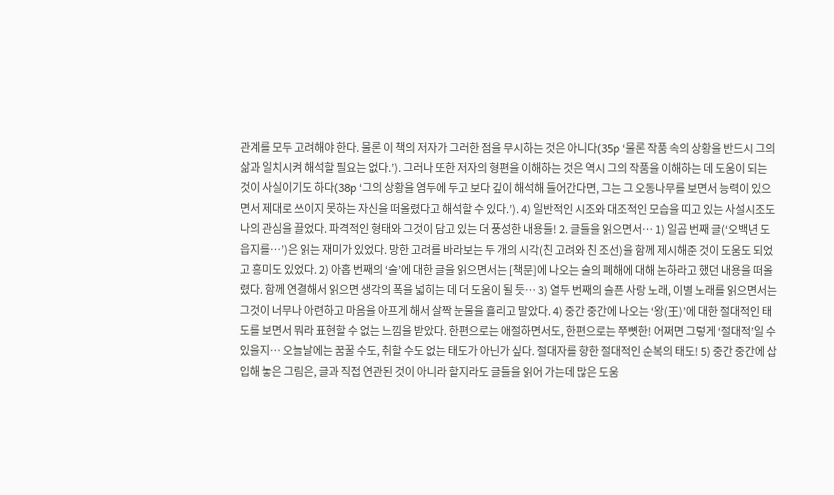관계를 모두 고려해야 한다. 물론 이 책의 저자가 그러한 점을 무시하는 것은 아니다(35p ‘물론 작품 속의 상황을 반드시 그의 삶과 일치시켜 해석할 필요는 없다.’). 그러나 또한 저자의 형편을 이해하는 것은 역시 그의 작품을 이해하는 데 도움이 되는 것이 사실이기도 하다(38p ‘그의 상황을 염두에 두고 보다 깊이 해석해 들어간다면, 그는 그 오동나무를 보면서 능력이 있으면서 제대로 쓰이지 못하는 자신을 떠올렸다고 해석할 수 있다.’). 4) 일반적인 시조와 대조적인 모습을 띠고 있는 사설시조도 나의 관심을 끌었다. 파격적인 형태와 그것이 담고 있는 더 풍성한 내용들! 2. 글들을 읽으면서… 1) 일곱 번째 글(‘오백년 도읍지를…’)은 읽는 재미가 있었다. 망한 고려를 바라보는 두 개의 시각(친 고려와 친 조선)을 함께 제시해준 것이 도움도 되었고 흥미도 있었다. 2) 아홉 번째의 ‘술’에 대한 글을 읽으면서는 [책문]에 나오는 술의 폐해에 대해 논하라고 했던 내용을 떠올렸다. 함께 연결해서 읽으면 생각의 폭을 넓히는 데 더 도움이 될 듯… 3) 열두 번째의 슬픈 사랑 노래, 이별 노래를 읽으면서는 그것이 너무나 아련하고 마음을 아프게 해서 살짝 눈물을 흘리고 말았다. 4) 중간 중간에 나오는 ‘왕(王)’에 대한 절대적인 태도를 보면서 뭐라 표현할 수 없는 느낌을 받았다. 한편으로는 애절하면서도, 한편으로는 쭈뼛한! 어쩌면 그렇게 ‘절대적’일 수 있을지… 오늘날에는 꿈꿀 수도, 취할 수도 없는 태도가 아닌가 싶다. 절대자를 향한 절대적인 순복의 태도! 5) 중간 중간에 삽입해 놓은 그림은, 글과 직접 연관된 것이 아니라 할지라도 글들을 읽어 가는데 많은 도움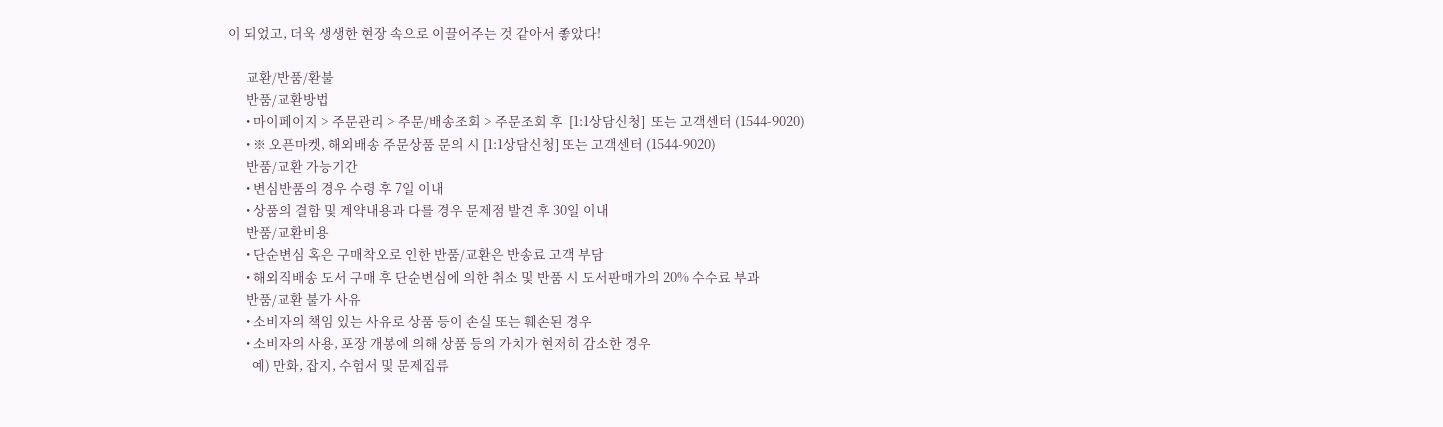이 되었고, 더욱 생생한 현장 속으로 이끌어주는 것 같아서 좋았다!

      교환/반품/환불
      반품/교환방법
      • 마이페이지 > 주문관리 > 주문/배송조회 > 주문조회 후  [1:1상담신청]  또는 고객센터 (1544-9020)
      • ※ 오픈마켓, 해외배송 주문상품 문의 시 [1:1상담신청] 또는 고객센터 (1544-9020)
      반품/교환 가능기간
      • 변심반품의 경우 수령 후 7일 이내
      • 상품의 결함 및 계약내용과 다를 경우 문제점 발견 후 30일 이내
      반품/교환비용
      • 단순변심 혹은 구매착오로 인한 반품/교환은 반송료 고객 부담
      • 해외직배송 도서 구매 후 단순변심에 의한 취소 및 반품 시 도서판매가의 20% 수수료 부과
      반품/교환 불가 사유
      • 소비자의 책임 있는 사유로 상품 등이 손실 또는 훼손된 경우
      • 소비자의 사용, 포장 개봉에 의해 상품 등의 가치가 현저히 감소한 경우
        예) 만화, 잡지, 수험서 및 문제집류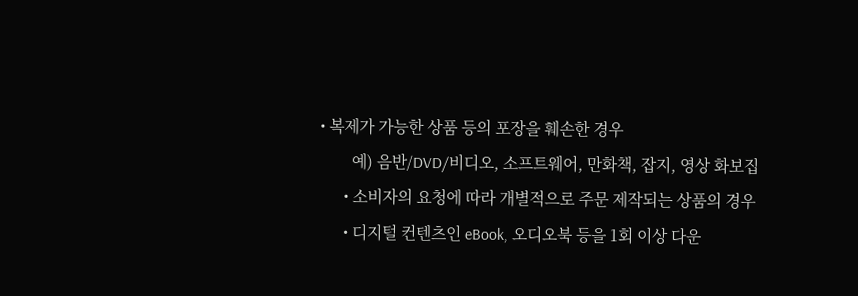• 복제가 가능한 상품 등의 포장을 훼손한 경우
        예) 음반/DVD/비디오, 소프트웨어, 만화책, 잡지, 영상 화보집
      • 소비자의 요청에 따라 개별적으로 주문 제작되는 상품의 경우
      • 디지털 컨텐츠인 eBook, 오디오북 등을 1회 이상 다운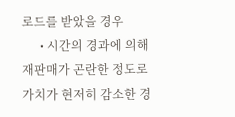로드를 받았을 경우
      • 시간의 경과에 의해 재판매가 곤란한 정도로 가치가 현저히 감소한 경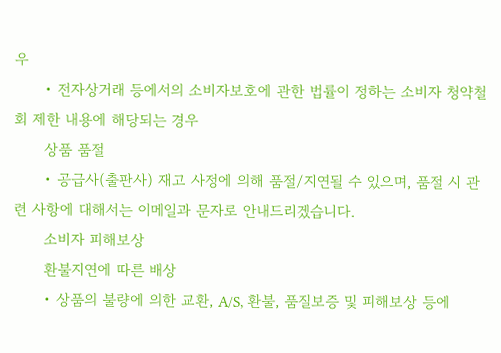우
      • 전자상거래 등에서의 소비자보호에 관한 법률이 정하는 소비자 청약철회 제한 내용에 해당되는 경우
      상품 품절
      • 공급사(출판사) 재고 사정에 의해 품절/지연될 수 있으며, 품절 시 관련 사항에 대해서는 이메일과 문자로 안내드리겠습니다.
      소비자 피해보상
      환불지연에 따른 배상
      • 상품의 불량에 의한 교환, A/S, 환불, 품질보증 및 피해보상 등에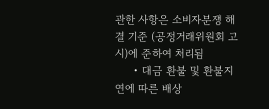관한 사항은 소비자분쟁 해결 기준 (공정거래위원회 고시)에 준하여 처리됨
      • 대금 환불 및 환불지연에 따른 배상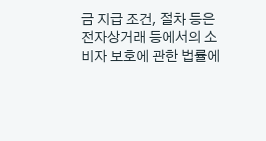금 지급 조건, 절차 등은 전자상거래 등에서의 소비자 보호에 관한 법률에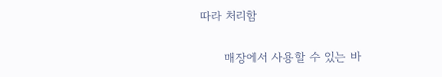따라 처리함

      매장에서 사용할 수 있는 바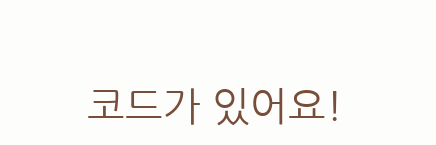코드가 있어요!